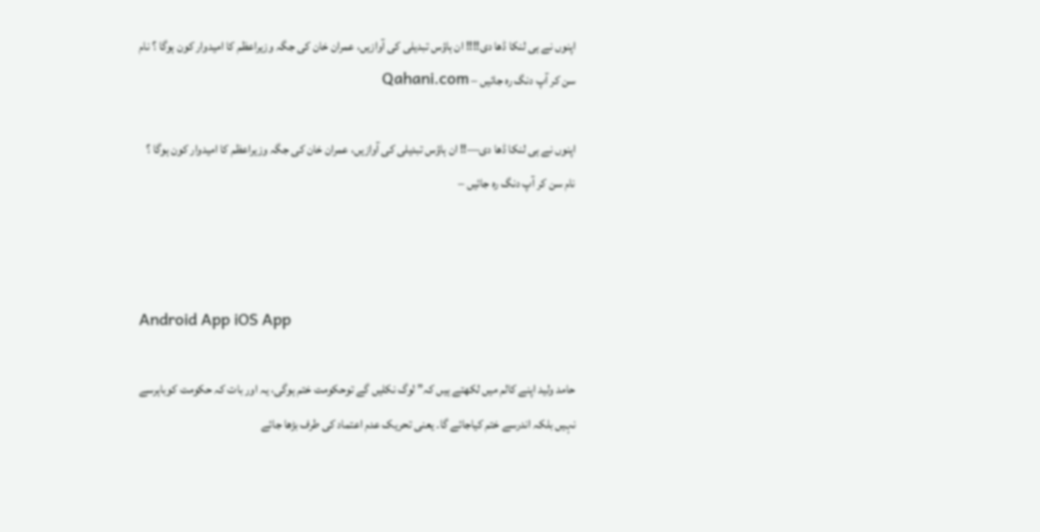اپنوں نے ہی لنکا ڈھا دی!!!! ان ہاؤس تبدیلی کی آوازیں، عمران خان کی جگہ وزیراعظم کا امیدوار کون ہوگا ؟ نام سن کر آپ دنگ رہ جائیں – Qahani.com

اپنوں نے ہی لنکا ڈھا دی—!! ان ہاؤس تبدیلی کی آوازیں، عمران خان کی جگہ وزیراعظم کا امیدوار کون ہوگا ؟ نام سن کر آپ دنگ رہ جائیں –



Android App iOS App

حامد ولید اپنے کالم میں لکھتے ہیں کہ” لوگ نکلیں گے توحکومت ختم ہوگی، یہ اور بات کہ حکومت کوباہرسے نہیں بلکہ اندرسے ختم کیاجائے گا۔ یعنی تحریک عدم اعتماد کی طرف بڑھا جائے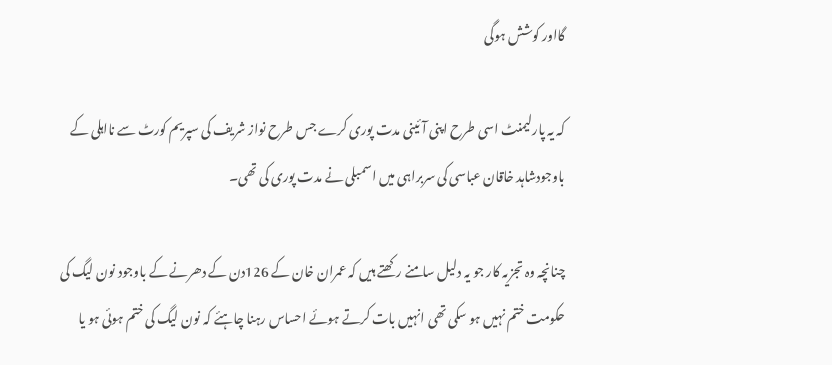گااور کوشش ہوگی

کہ یہ پارلیمنٹ اسی طرح اپنی آئینی مدت پوری کرے جس طرح نواز شریف کی سپریم کورٹ سے نااہلی کے باوجودشاہد خاقان عباسی کی سربراہی میں اسمبلی نے مدت پوری کی تھی۔

چنانچہ وہ تجزیہ کار جو یہ دلیل سامنے رکھتے ہیں کہ عمران خان کے 126دن کے دھرنے کے باوجود نون لیگ کی حکومت ختم نہیں ہو سکی تھی انہیں بات کرتے ہوئے احساس رہنا چاہئے کہ نون لیگ کی ختم ہوئی ہو یا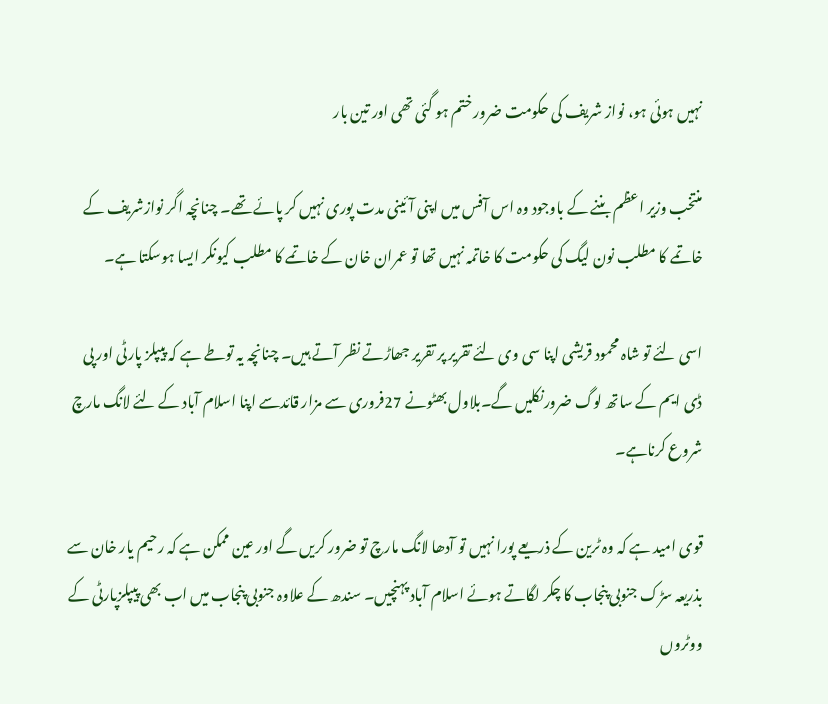نہیں ہوئی ہو، نواز شریف کی حکومت ضرور ختم ہو گئی تھی اور تین بار

منتخب وزیر اعظم بننے کے باوجود وہ اس آفس میں اپنی آئینی مدت پوری نہیں کر پائے تھے۔ چنانچہ اگر نوازشریف کے خاتمے کا مطلب نون لیگ کی حکومت کا خاتمہ نہیں تھا تو عمران خان کے خاتمے کا مطلب کیونکر ایسا ہوسکتا ہے۔

اسی لئے تو شاہ محمود قریشی اپنا سی وی لئے تقریر پر تقریر جھاڑتے نظر آتے ہیں۔ چنانچہ یہ توطے ہے کہ پیپلز پارٹی اور پی ڈی ایم کے ساتھ لوگ ضرورنکلیں گے۔بلاول بھٹونے 27فروری سے مزار قائدسے اپنا اسلام آباد کے لئے لانگ مارچ شروع کرناہے۔

قوی امید ہے کہ وہ ٹرین کے ذریعے پورا نہیں تو آدھا لانگ مارچ تو ضرور کریں گے اور عین ممکن ہے کہ رحیم یار خان سے بذریعہ سڑک جنوبی پنجاب کا چکر لگاتے ہوئے اسلام آباد پہنچیں۔ سندھ کے علاوہ جنوبی پنجاب میں اب بھی پیپلزپارٹی کے ووٹروں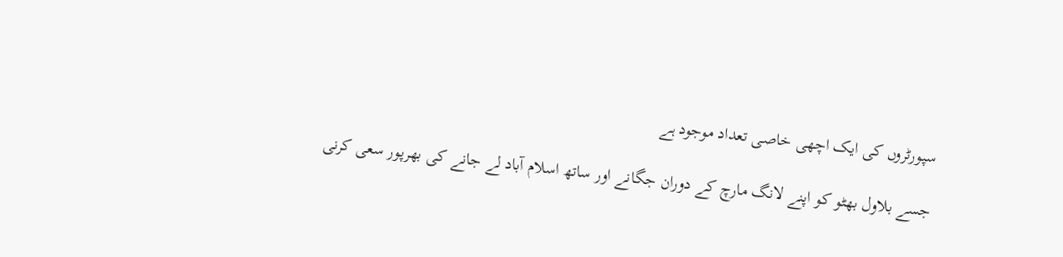سپورٹروں کی ایک اچھی خاصی تعداد موجود ہے

جسے بلاول بھٹو کو اپنے لانگ مارچ کے دوران جگانے اور ساتھ اسلام آباد لے جانے کی بھرپور سعی کرنی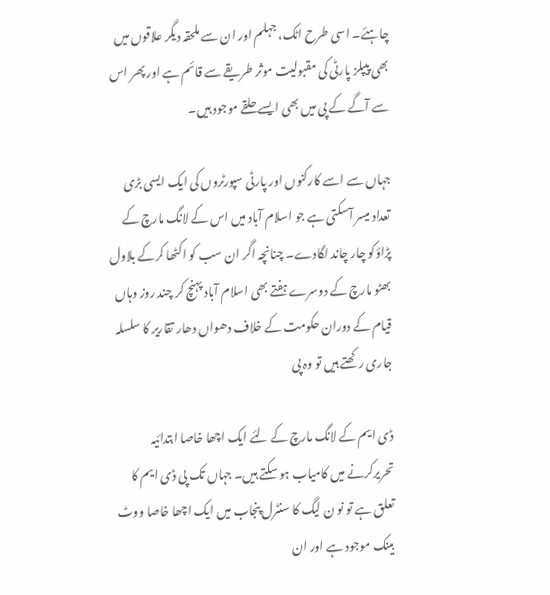چاہئے۔ اسی طرح اٹک، جہلم اور ان سے ملحقہ دیگر علاقوں میں بھی پیپلز پارٹی کی مقبولیت موثر طریقے سے قائم ہے اور پھر اس سے آگے کے پی میں بھی ایسے حلقے موجود ہیں۔

جہاں سے اسے کارکنوں اور پارٹی سپورٹروں کی ایک ایسی بڑی تعداد میسر آسکتی ہے جو اسلام آباد میں اس کے لانگ مارچ کے پڑاؤکو چار چاند لگادے۔ چنانچہ اگر ان سب کو اکٹھا کرکے بلاول بھٹو مارچ کے دوسرے ہفتے بھی اسلام آباد پہنچ کر چند روز وہاں قیام کے دوران حکومت کے خلاف دھواں دھار تقاریر کا سلسلہ جاری رکھتے ہیں تو وہ پی

ڈی ایم کے لانگ مارچ کے لئے ایک اچھا خاصا ابتدائیہ تحریرکرنے میں کامیاب ہو سکتے ہیں۔ جہاں تک پی ڈی ایم کا تعلق ہے تو نو ن لیگ کا سنٹرل پنجاب میں ایک اچھا خاصا ووٹ بینک موجود ہے اور ان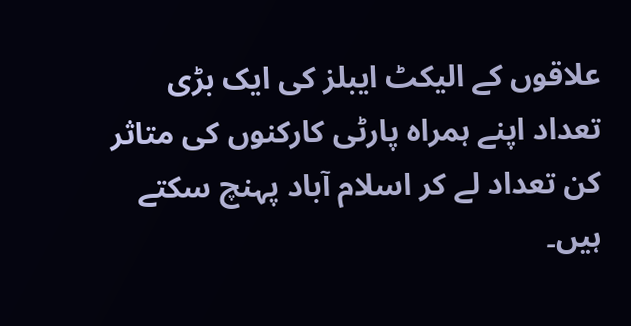علاقوں کے الیکٹ ایبلز کی ایک بڑی تعداد اپنے ہمراہ پارٹی کارکنوں کی متاثر کن تعداد لے کر اسلام آباد پہنچ سکتے ہیں۔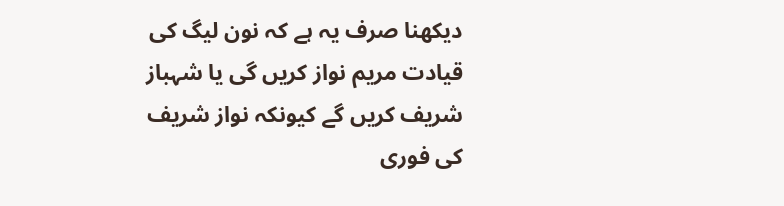دیکھنا صرف یہ ہے کہ نون لیگ کی قیادت مریم نواز کریں گی یا شہباز شریف کریں گے کیونکہ نواز شریف کی فوری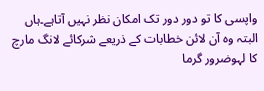واپسی کا تو دور دور تک امکان نظر نہیں آتاہے۔ہاں البتہ وہ آن لائن خطابات کے ذریعے شرکائے لانگ مارچ کا لہوضرور گرما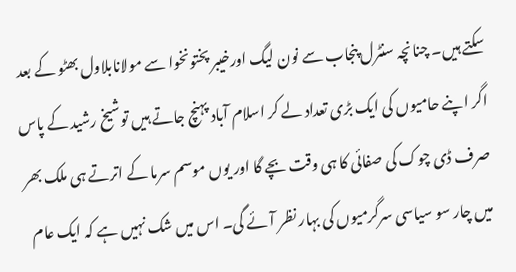سکتے ہیں۔ چنانچہ سنٹرل پنجاب سے نون لیگ اورخیبر پختونخوا سے مولانابلاول بھٹو کے بعد اگر اپنے حامیوں کی ایک بڑی تعداد لے کر اسلام آباد پہنچ جاتے ہیں توشیخ رشید کے پاس صرف ڈی چوک کی صفائی کا ہی وقت بچے گا اور یوں موسم سرما کے اترتے ہی ملک بھر میں چار سو سیاسی سرگرمیوں کی بہار نظر آئے گی۔ اس میں شک نہیں ہے کہ ایک عام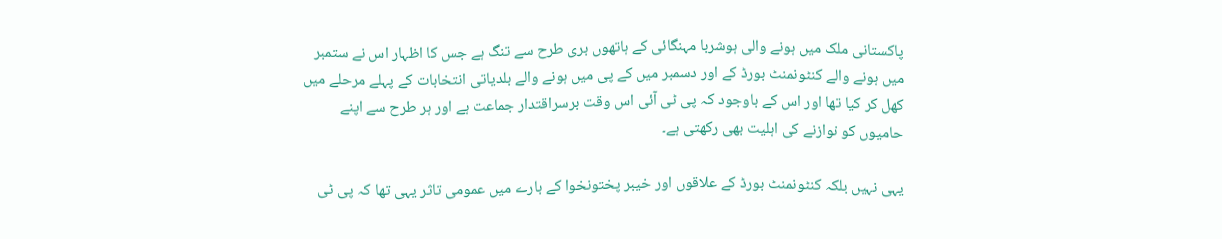پاکستانی ملک میں ہونے والی ہوشربا مہنگائی کے ہاتھوں بری طرح سے تنگ ہے جس کا اظہار اس نے ستمبر میں ہونے والے کنٹونمنٹ بورڈ کے اور دسمبر میں کے پی میں ہونے والے بلدیاتی انتخابات کے پہلے مرحلے میں کھل کر کیا تھا اور اس کے باوجود کہ پی ٹی آئی اس وقت برسراقتدار جماعت ہے اور ہر طرح سے اپنے حامیوں کو نوازنے کی اہلیت بھی رکھتی ہے۔

یہی نہیں بلکہ کنٹونمنٹ بورڈ کے علاقوں اور خیبر پختونخوا کے بارے میں عمومی تاثر یہی تھا کہ پی ٹی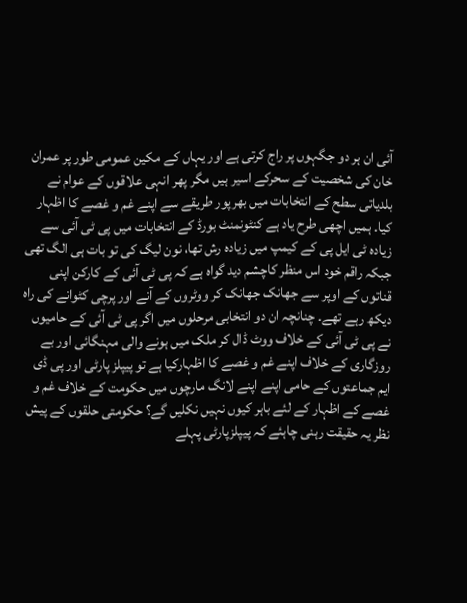آئی ان ہر دو جگہوں پر راج کرتی ہے اور یہاں کے مکین عمومی طور پر عمران خان کی شخصیت کے سحرکے اسیر ہیں مگر پھر انہی علاقوں کے عوام نے بلدیاتی سطح کے انتخابات میں بھرپور طریقے سے اپنے غم و غصے کا اظہار کیا۔ ہمیں اچھی طرح یاد ہے کنٹونمنٹ بورڈ کے انتخابات میں پی ٹی آئی سے زیادہ ٹی ایل پی کے کیمپ میں زیادہ رش تھا، نون لیگ کی تو بات ہی الگ تھی جبکہ راقم خود اس منظر کاچشم دید گواہ ہے کہ پی ٹی آئی کے کارکن اپنی قناتوں کے اوپر سے جھانک جھانک کر ووٹروں کے آنے اور پرچی کٹوانے کی راہ دیکھ رہے تھے۔ چنانچہ ان دو انتخابی مرحلوں میں اگر پی ٹی آئی کے حامیوں نے پی ٹی آئی کے خلاف ووٹ ڈال کر ملک میں ہونے والی مہنگائی اور بے روزگاری کے خلاف اپنے غم و غصے کا اظہارکیا ہے تو پیپلز پارٹی اور پی ڈی ایم جماعتوں کے حامی اپنے اپنے لانگ مارچوں میں حکومت کے خلاف غم و غصے کے اظہار کے لئے باہر کیوں نہیں نکلیں گے؟ حکومتی حلقوں کے پیش نظر یہ حقیقت رہنی چاہئے کہ پیپلزپارٹی پہلے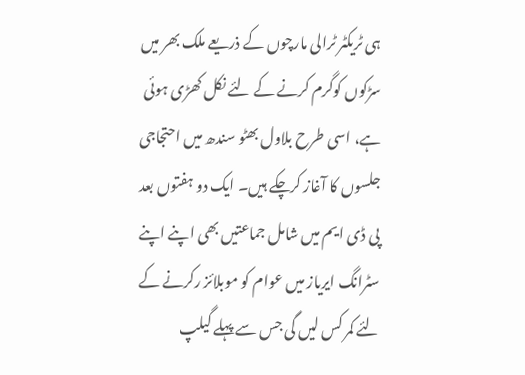ہی ٹریکٹر ٹرالی مارچوں کے ذریعے ملک بھر میں سڑکوں کوگرم کرنے کے لئے نکل کھڑی ہوئی ہے، اسی طرح بلاول بھٹو سندھ میں احتجاجی جلسوں کا آغاز کرچکے ہیں۔ ایک دو ہفتوں بعد پی ڈی ایم میں شامل جماعتیں بھی اپنے اپنے سٹرانگ ایریاز میں عوام کو موبلائز رکرنے کے لئے کمر کس لیں گی جس سے پہلے گیلپ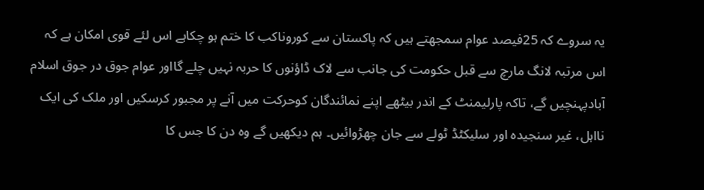یہ سروے کہ 25فیصد عوام سمجھتے ہیں کہ پاکستان سے کوروناکب کا ختم ہو چکاہے اس لئے قوی امکان ہے کہ اس مرتبہ لانگ مارچ سے قبل حکومت کی جانب سے لاک ڈاؤنوں کا حربہ نہیں چلے گااور عوام جوق در جوق اسلام آبادپہنچیں گے، تاکہ پارلیمنٹ کے اندر بیٹھے اپنے نمائندگان کوحرکت میں آنے پر مجبور کرسکیں اور ملک کی ایک نااہل، غیر سنجیدہ اور سلیکٹڈ ٹولے سے جان چھڑوائیں۔ ہم دیکھیں گے وہ دن کا جس کا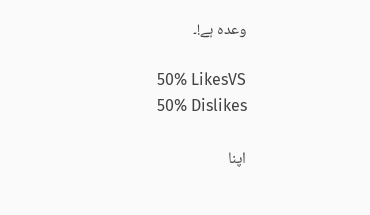وعدہ ہے!۔

50% LikesVS
50% Dislikes

اپنا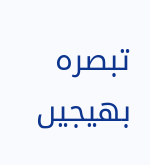تبصرہ بھیجیں